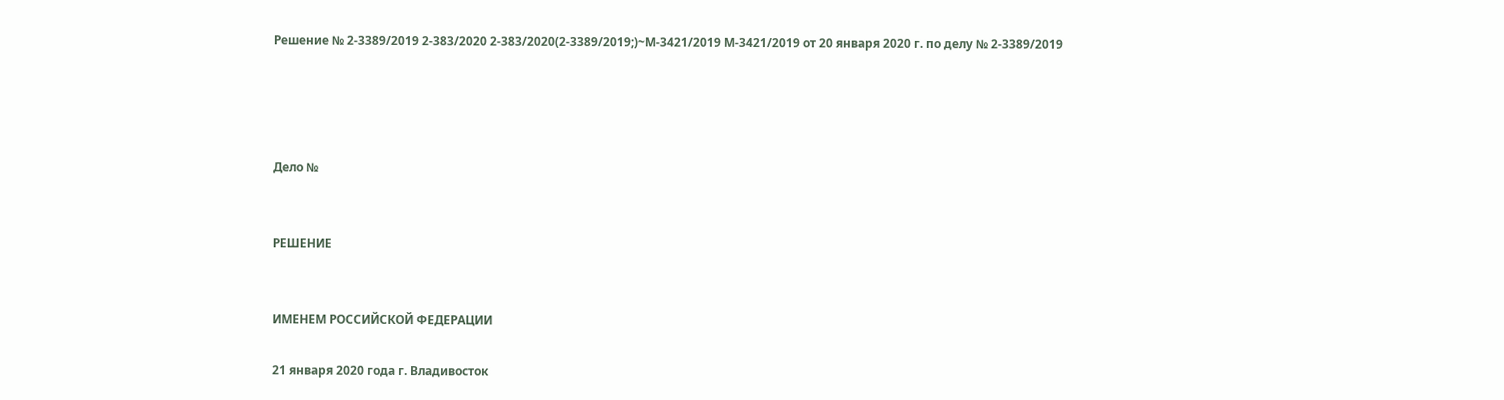Решение № 2-3389/2019 2-383/2020 2-383/2020(2-3389/2019;)~М-3421/2019 М-3421/2019 от 20 января 2020 г. по делу № 2-3389/2019




Дело №


РЕШЕНИЕ


ИМЕНЕМ РОССИЙСКОЙ ФЕДЕРАЦИИ

21 января 2020 года г. Владивосток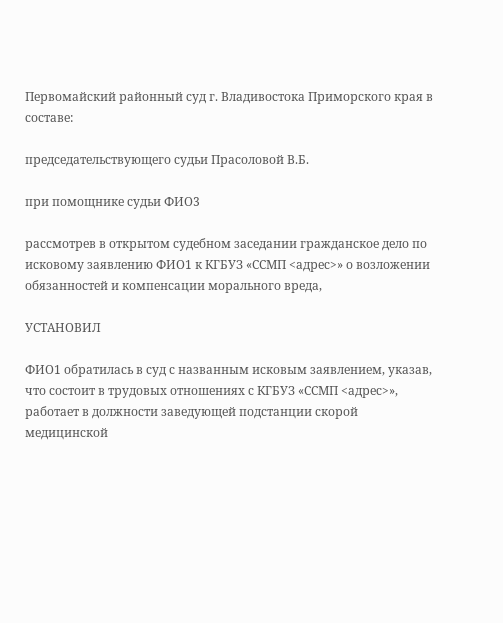Первомайский районный суд г. Владивостока Приморского края в составе:

председательствующего судьи Прасоловой В.Б.

при помощнике судьи ФИО3

рассмотрев в открытом судебном заседании гражданское дело по исковому заявлению ФИО1 к КГБУЗ «ССМП <адрес>» о возложении обязанностей и компенсации морального вреда,

УСТАНОВИЛ

ФИО1 обратилась в суд с названным исковым заявлением, указав, что состоит в трудовых отношениях с КГБУЗ «ССМП <адрес>», работает в должности заведующей подстанции скорой медицинской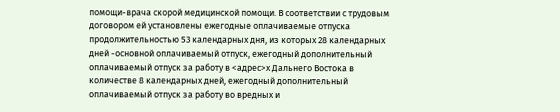помощи-врача скорой медицинской помощи. В соответствии с трудовым договором ей установлены ежегодные оплачиваемые отпуска продолжительностью 53 календарных дня, из которых 28 календарных дней -основной оплачиваемый отпуск, ежегодный дополнительный оплачиваемый отпуск за работу в <адрес>х Дальнего Востока в количестве 8 календарных дней, ежегодный дополнительный оплачиваемый отпуск за работу во вредных и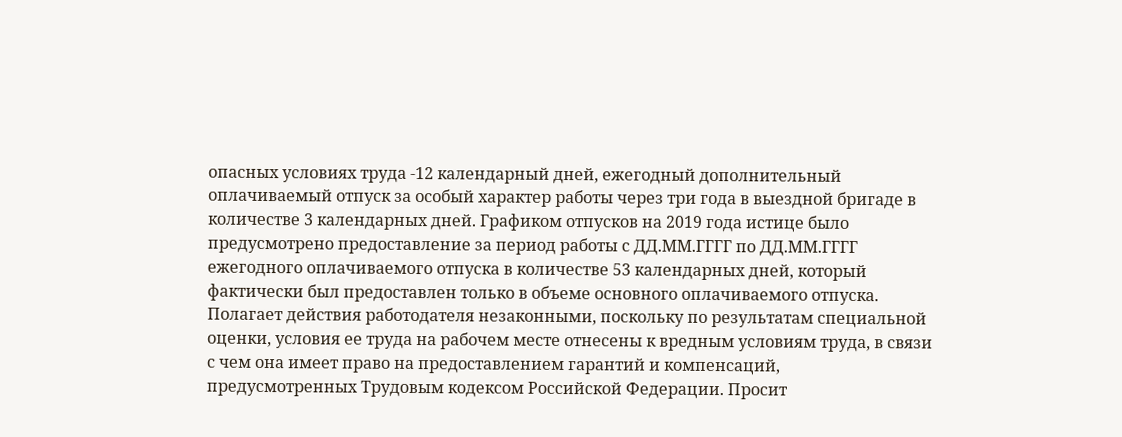опасных условиях труда -12 календарный дней, ежегодный дополнительный оплачиваемый отпуск за особый характер работы через три года в выездной бригаде в количестве 3 календарных дней. Графиком отпусков на 2019 года истице было предусмотрено предоставление за период работы с ДД.ММ.ГГГГ по ДД.ММ.ГГГГ ежегодного оплачиваемого отпуска в количестве 53 календарных дней, который фактически был предоставлен только в объеме основного оплачиваемого отпуска. Полагает действия работодателя незаконными, поскольку по результатам специальной оценки, условия ее труда на рабочем месте отнесены к вредным условиям труда, в связи с чем она имеет право на предоставлением гарантий и компенсаций, предусмотренных Трудовым кодексом Российской Федерации. Просит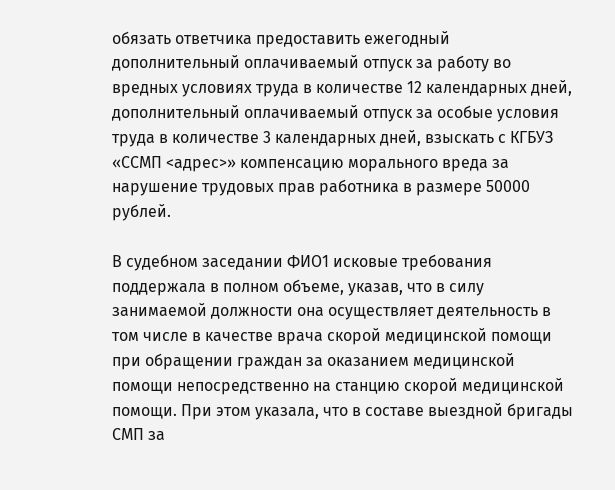обязать ответчика предоставить ежегодный дополнительный оплачиваемый отпуск за работу во вредных условиях труда в количестве 12 календарных дней, дополнительный оплачиваемый отпуск за особые условия труда в количестве 3 календарных дней, взыскать с КГБУЗ «ССМП <адрес>» компенсацию морального вреда за нарушение трудовых прав работника в размере 50000 рублей.

В судебном заседании ФИО1 исковые требования поддержала в полном объеме, указав, что в силу занимаемой должности она осуществляет деятельность в том числе в качестве врача скорой медицинской помощи при обращении граждан за оказанием медицинской помощи непосредственно на станцию скорой медицинской помощи. При этом указала, что в составе выездной бригады СМП за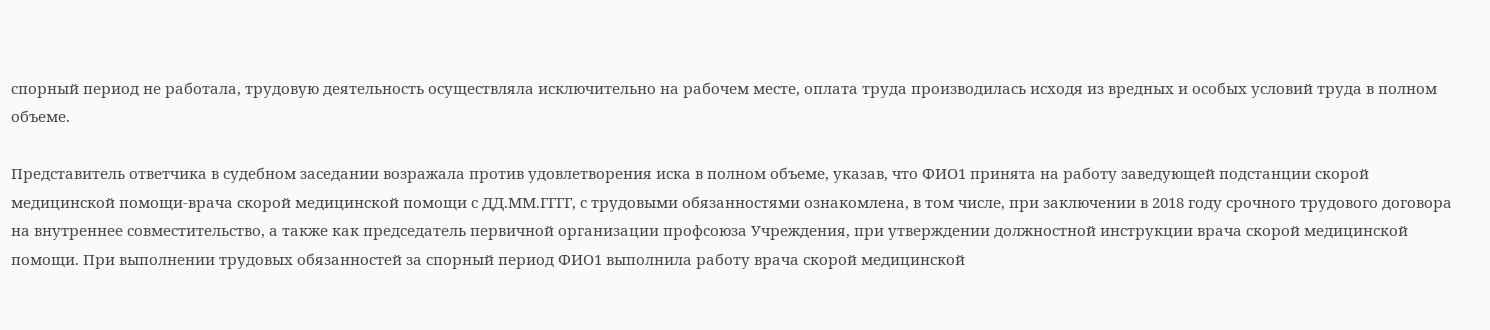спорный период не работала, трудовую деятельность осуществляла исключительно на рабочем месте, оплата труда производилась исходя из вредных и особых условий труда в полном объеме.

Представитель ответчика в судебном заседании возражала против удовлетворения иска в полном объеме, указав, что ФИО1 принята на работу заведующей подстанции скорой медицинской помощи-врача скорой медицинской помощи с ДД.ММ.ГГГГ, с трудовыми обязанностями ознакомлена, в том числе, при заключении в 2018 году срочного трудового договора на внутреннее совместительство, а также как председатель первичной организации профсоюза Учреждения, при утверждении должностной инструкции врача скорой медицинской помощи. При выполнении трудовых обязанностей за спорный период ФИО1 выполнила работу врача скорой медицинской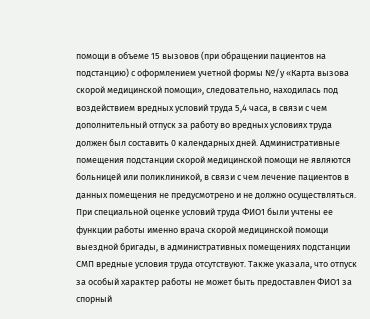помощи в объеме 15 вызовов (при обращении пациентов на подстанцию) с оформлением учетной формы №/у «Карта вызова скорой медицинской помощи», следовательно, находилась под воздействием вредных условий труда 5,4 часа, в связи с чем дополнительный отпуск за работу во вредных условиях труда должен был составить 0 календарных дней. Административные помещения подстанции скорой медицинской помощи не являются больницей или поликлиникой, в связи с чем лечение пациентов в данных помещения не предусмотрено и не должно осуществляться. При специальной оценке условий труда ФИО1 были учтены ее функции работы именно врача скорой медицинской помощи выездной бригады, в административных помещениях подстанции СМП вредные условия труда отсутствуют. Также указала, что отпуск за особый характер работы не может быть предоставлен ФИО1 за спорный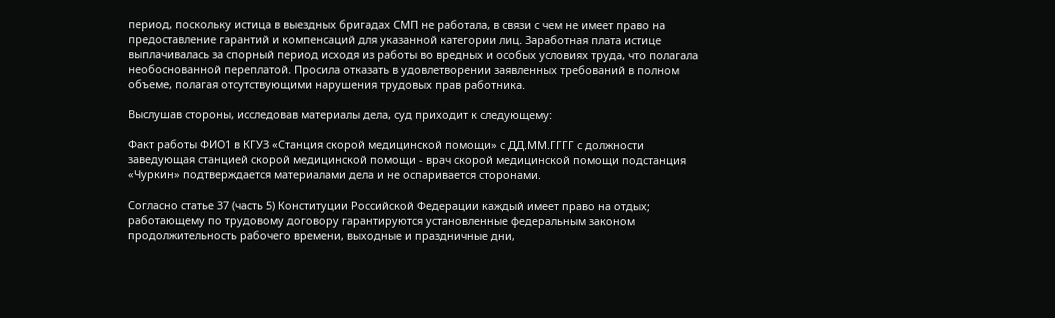период, поскольку истица в выездных бригадах СМП не работала, в связи с чем не имеет право на предоставление гарантий и компенсаций для указанной категории лиц. Заработная плата истице выплачивалась за спорный период исходя из работы во вредных и особых условиях труда, что полагала необоснованной переплатой. Просила отказать в удовлетворении заявленных требований в полном объеме, полагая отсутствующими нарушения трудовых прав работника.

Выслушав стороны, исследовав материалы дела, суд приходит к следующему:

Факт работы ФИО1 в КГУЗ «Станция скорой медицинской помощи» с ДД.ММ.ГГГГ с должности заведующая станцией скорой медицинской помощи - врач скорой медицинской помощи подстанция «Чуркин» подтверждается материалами дела и не оспаривается сторонами.

Согласно статье 37 (часть 5) Конституции Российской Федерации каждый имеет право на отдых; работающему по трудовому договору гарантируются установленные федеральным законом продолжительность рабочего времени, выходные и праздничные дни,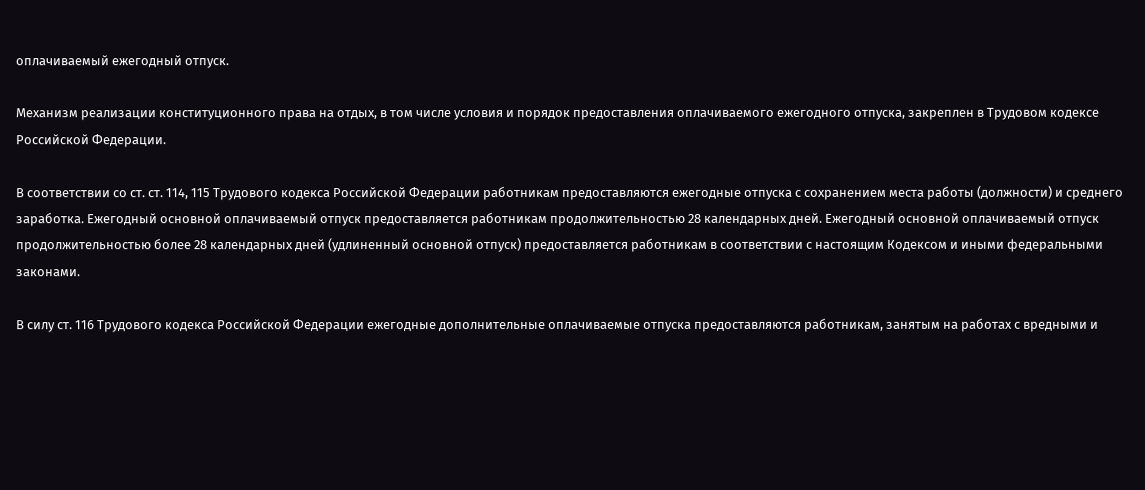оплачиваемый ежегодный отпуск.

Механизм реализации конституционного права на отдых, в том числе условия и порядок предоставления оплачиваемого ежегодного отпуска, закреплен в Трудовом кодексе Российской Федерации.

В соответствии со ст. ст. 114, 115 Трудового кодекса Российской Федерации работникам предоставляются ежегодные отпуска с сохранением места работы (должности) и среднего заработка. Ежегодный основной оплачиваемый отпуск предоставляется работникам продолжительностью 28 календарных дней. Ежегодный основной оплачиваемый отпуск продолжительностью более 28 календарных дней (удлиненный основной отпуск) предоставляется работникам в соответствии с настоящим Кодексом и иными федеральными законами.

В силу ст. 116 Трудового кодекса Российской Федерации ежегодные дополнительные оплачиваемые отпуска предоставляются работникам, занятым на работах с вредными и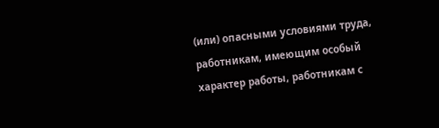(или) опасными условиями труда, работникам, имеющим особый характер работы, работникам с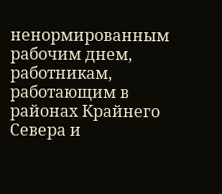ненормированным рабочим днем, работникам, работающим в районах Крайнего Севера и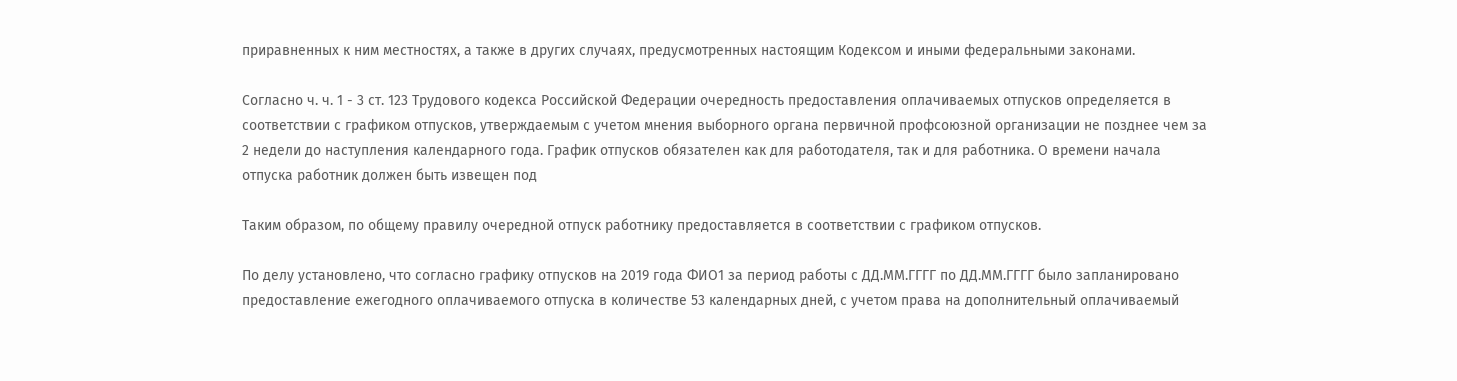приравненных к ним местностях, а также в других случаях, предусмотренных настоящим Кодексом и иными федеральными законами.

Согласно ч. ч. 1 - 3 ст. 123 Трудового кодекса Российской Федерации очередность предоставления оплачиваемых отпусков определяется в соответствии с графиком отпусков, утверждаемым с учетом мнения выборного органа первичной профсоюзной организации не позднее чем за 2 недели до наступления календарного года. График отпусков обязателен как для работодателя, так и для работника. О времени начала отпуска работник должен быть извещен под

Таким образом, по общему правилу очередной отпуск работнику предоставляется в соответствии с графиком отпусков.

По делу установлено, что согласно графику отпусков на 2019 года ФИО1 за период работы с ДД.ММ.ГГГГ по ДД.ММ.ГГГГ было запланировано предоставление ежегодного оплачиваемого отпуска в количестве 53 календарных дней, с учетом права на дополнительный оплачиваемый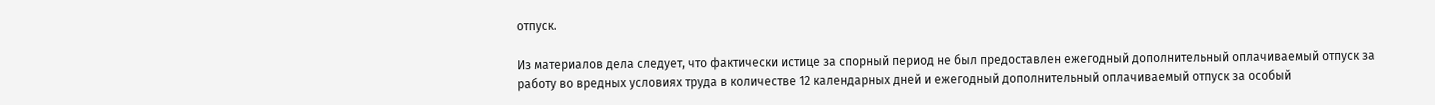отпуск.

Из материалов дела следует, что фактически истице за спорный период не был предоставлен ежегодный дополнительный оплачиваемый отпуск за работу во вредных условиях труда в количестве 12 календарных дней и ежегодный дополнительный оплачиваемый отпуск за особый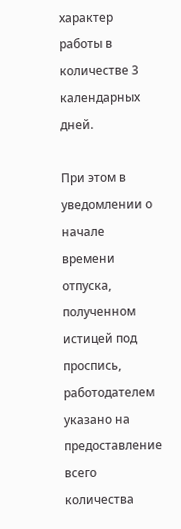характер работы в количестве 3 календарных дней.

При этом в уведомлении о начале времени отпуска, полученном истицей под проспись, работодателем указано на предоставление всего количества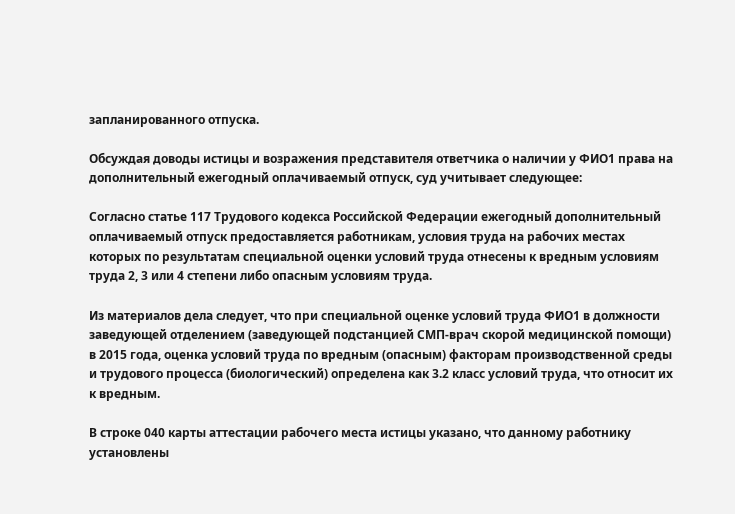запланированного отпуска.

Обсуждая доводы истицы и возражения представителя ответчика о наличии у ФИО1 права на дополнительный ежегодный оплачиваемый отпуск, суд учитывает следующее:

Согласно статье 117 Трудового кодекса Российской Федерации ежегодный дополнительный оплачиваемый отпуск предоставляется работникам, условия труда на рабочих местах которых по результатам специальной оценки условий труда отнесены к вредным условиям труда 2, 3 или 4 степени либо опасным условиям труда.

Из материалов дела следует, что при специальной оценке условий труда ФИО1 в должности заведующей отделением (заведующей подстанцией СМП-врач скорой медицинской помощи) в 2015 года, оценка условий труда по вредным (опасным) факторам производственной среды и трудового процесса (биологический) определена как 3.2 класс условий труда, что относит их к вредным.

В строке 040 карты аттестации рабочего места истицы указано, что данному работнику установлены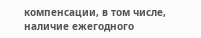компенсации, в том числе, наличие ежегодного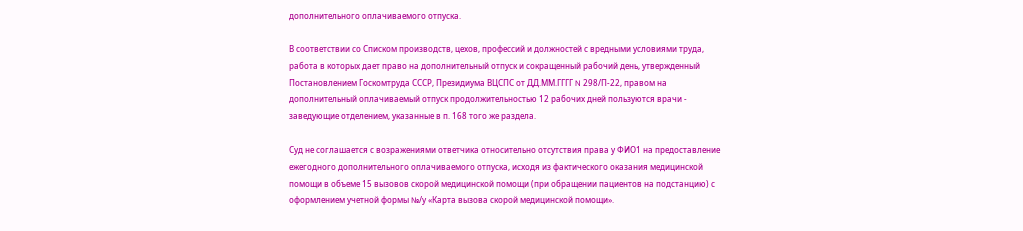дополнительного оплачиваемого отпуска.

В соответствии со Списком производств, цехов, профессий и должностей с вредными условиями труда, работа в которых дает право на дополнительный отпуск и сокращенный рабочий день, утвержденный Постановлением Госкомтруда СССР, Президиума ВЦСПС от ДД.ММ.ГГГГ N 298/П-22, правом на дополнительный оплачиваемый отпуск продолжительностью 12 рабочих дней пользуются врачи - заведующие отделением, указанные в п. 168 того же раздела.

Суд не соглашается с возражениями ответчика относительно отсутствия права у ФИО1 на предоставление ежегодного дополнительного оплачиваемого отпуска, исходя из фактического оказания медицинской помощи в объеме 15 вызовов скорой медицинской помощи (при обращении пациентов на подстанцию) с оформлением учетной формы №/у «Карта вызова скорой медицинской помощи».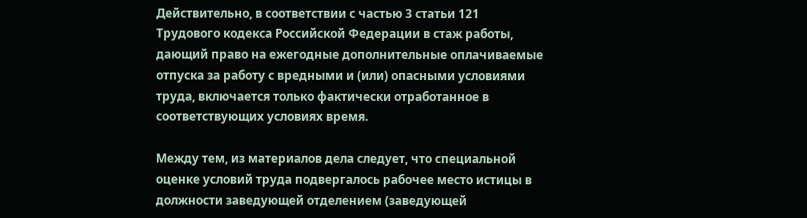Действительно, в соответствии с частью 3 статьи 121 Трудового кодекса Российской Федерации в стаж работы, дающий право на ежегодные дополнительные оплачиваемые отпуска за работу с вредными и (или) опасными условиями труда, включается только фактически отработанное в соответствующих условиях время.

Между тем, из материалов дела следует, что специальной оценке условий труда подвергалось рабочее место истицы в должности заведующей отделением (заведующей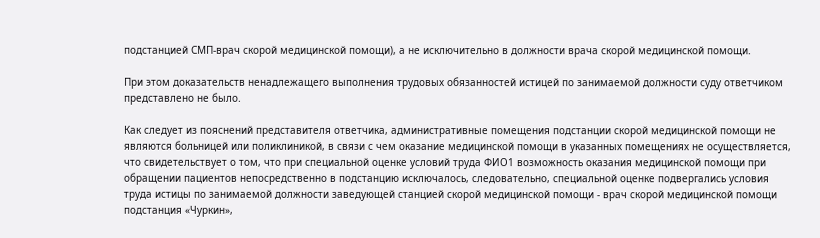подстанцией СМП-врач скорой медицинской помощи), а не исключительно в должности врача скорой медицинской помощи.

При этом доказательств ненадлежащего выполнения трудовых обязанностей истицей по занимаемой должности суду ответчиком представлено не было.

Как следует из пояснений представителя ответчика, административные помещения подстанции скорой медицинской помощи не являются больницей или поликлиникой, в связи с чем оказание медицинской помощи в указанных помещениях не осуществляется, что свидетельствует о том, что при специальной оценке условий труда ФИО1 возможность оказания медицинской помощи при обращении пациентов непосредственно в подстанцию исключалось, следовательно, специальной оценке подвергались условия труда истицы по занимаемой должности заведующей станцией скорой медицинской помощи - врач скорой медицинской помощи подстанция «Чуркин»,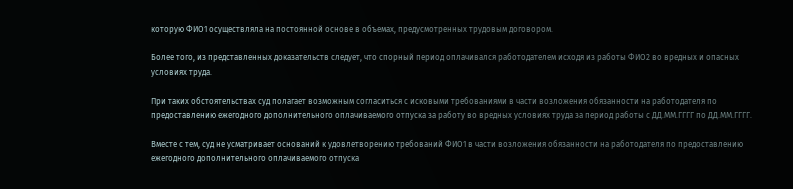которую ФИО1 осуществляла на постоянной основе в объемах, предусмотренных трудовым договором.

Более того, из представленных доказательств следует, что спорный период оплачивался работодателем исходя из работы ФИО2 во вредных и опасных условиях труда.

При таких обстоятельствах суд полагает возможным согласиться с исковыми требованиями в части возложения обязанности на работодателя по предоставлению ежегодного дополнительного оплачиваемого отпуска за работу во вредных условиях труда за период работы с ДД.ММ.ГГГГ по ДД.ММ.ГГГГ.

Вместе с тем, суд не усматривает оснований к удовлетворению требований ФИО1 в части возложения обязанности на работодателя по предоставлению ежегодного дополнительного оплачиваемого отпуска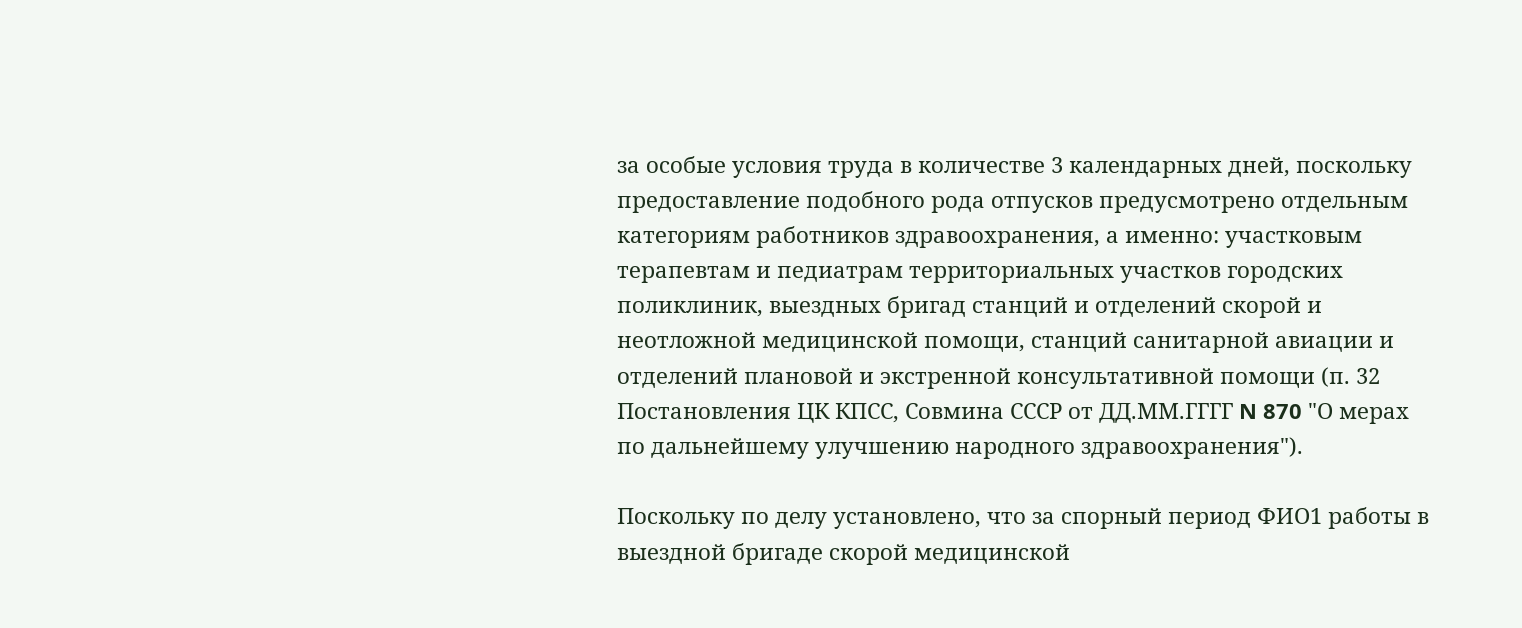за особые условия труда в количестве 3 календарных дней, поскольку предоставление подобного рода отпусков предусмотрено отдельным категориям работников здравоохранения, а именно: участковым терапевтам и педиатрам территориальных участков городских поликлиник, выездных бригад станций и отделений скорой и неотложной медицинской помощи, станций санитарной авиации и отделений плановой и экстренной консультативной помощи (п. 32 Постановления ЦК КПСС, Совмина СССР от ДД.ММ.ГГГГ N 870 "О мерах по дальнейшему улучшению народного здравоохранения").

Поскольку по делу установлено, что за спорный период ФИО1 работы в выездной бригаде скорой медицинской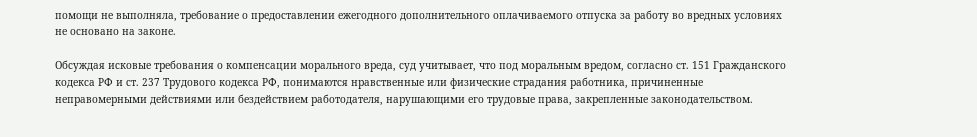помощи не выполняла, требование о предоставлении ежегодного дополнительного оплачиваемого отпуска за работу во вредных условиях не основано на законе.

Обсуждая исковые требования о компенсации морального вреда, суд учитывает, что под моральным вредом, согласно ст. 151 Гражданского кодекса РФ и ст. 237 Трудового кодекса РФ, понимаются нравственные или физические страдания работника, причиненные неправомерными действиями или бездействием работодателя, нарушающими его трудовые права, закрепленные законодательством.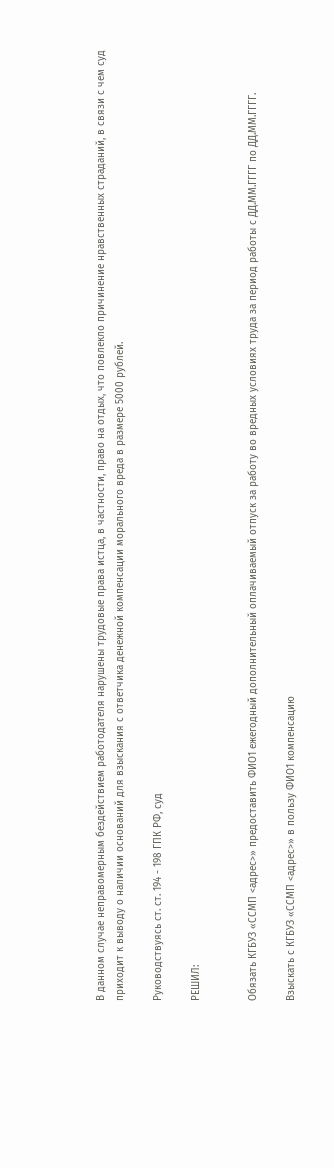В данном случае неправомерным бездействием работодателя нарушены трудовые права истца, в частности, право на отдых, что повлекло причинение нравственных страданий, в связи с чем суд приходит к выводу о наличии оснований для взыскания с ответчика денежной компенсации морального вреда в размере 5000 рублей.

Руководствуясь ст. ст. 194 - 198 ГПК РФ, суд

РЕШИЛ:


Обязать КГБУЗ «ССМП <адрес>» предоставить ФИО1 ежегодный дополнительный оплачиваемый отпуск за работу во вредных условиях труда за период работы с ДД.ММ.ГГГГ по ДД.ММ.ГГГГ.

Взыскать с КГБУЗ «ССМП <адрес>» в пользу ФИО1 компенсацию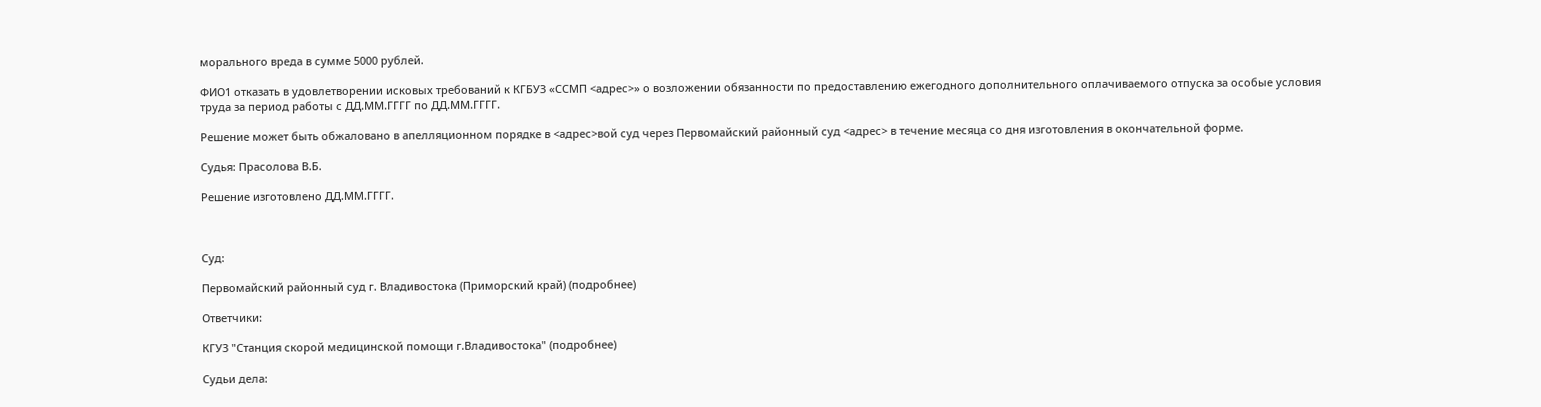морального вреда в сумме 5000 рублей.

ФИО1 отказать в удовлетворении исковых требований к КГБУЗ «ССМП <адрес>» о возложении обязанности по предоставлению ежегодного дополнительного оплачиваемого отпуска за особые условия труда за период работы с ДД.ММ.ГГГГ по ДД.ММ.ГГГГ.

Решение может быть обжаловано в апелляционном порядке в <адрес>вой суд через Первомайский районный суд <адрес> в течение месяца со дня изготовления в окончательной форме.

Судья: Прасолова В.Б.

Решение изготовлено ДД.ММ.ГГГГ.



Суд:

Первомайский районный суд г. Владивостока (Приморский край) (подробнее)

Ответчики:

КГУЗ "Станция скорой медицинской помощи г.Владивостока" (подробнее)

Судьи дела: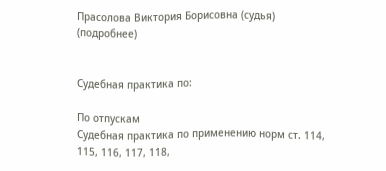Прасолова Виктория Борисовна (судья) (подробнее)


Судебная практика по:

По отпускам
Судебная практика по применению норм ст. 114, 115, 116, 117, 118,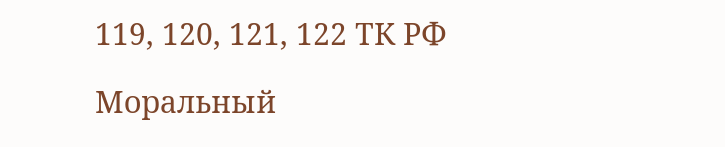119, 120, 121, 122 ТК РФ

Моральный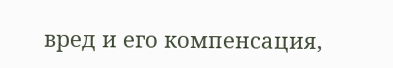вред и его компенсация,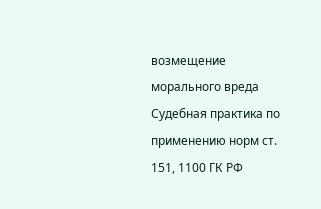возмещение морального вреда
Судебная практика по применению норм ст. 151, 1100 ГК РФ